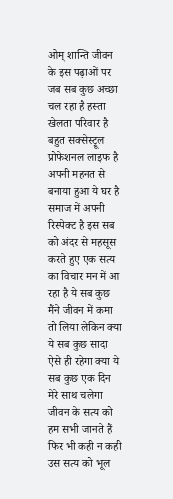ओम् शान्ति जीवन के इस पढ़ाओं पर जब सब कुछ अच्छा चल रहा है हस्ता खेलता परिवार है बहुत सक्सेस्ट्रूल प्रोफेशनल लाइफ है अपनी महनत से बनाया हुआ ये घर है समाज में अपनी रिस्पेक्ट है इस सब को अंदर से महसूस करते हुए एक सत्य का विचार मन में आ रहा है ये सब कुछ मैंने जीवन में कमा तो लिया लेकिन क्या ये सब कुछ सादा ऐसे ही रहेगा क्या ये सब कुछ एक दिन मेरे साथ चलेगा जीवन के सत्य को हम सभी जानते हैं फिर भी कही न कही उस सत्य को भूल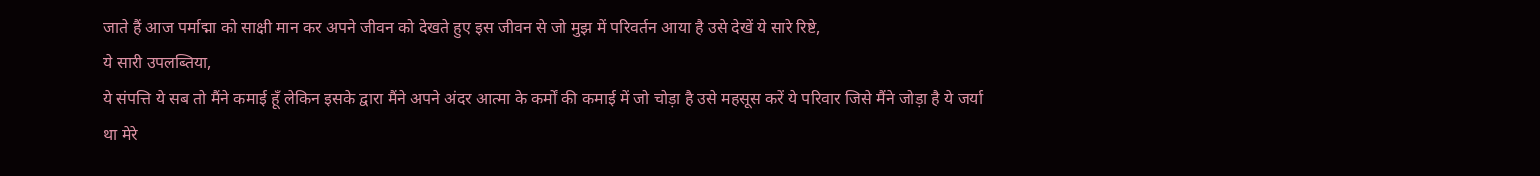जाते हैं आज पर्माद्मा को साक्षी मान कर अपने जीवन को देखते हुए इस जीवन से जो मुझ में परिवर्तन आया है उसे देखें ये सारे रिष्टे,
ये सारी उपलब्तिया,
ये संपत्ति ये सब तो मैंने कमाई हूँ लेकिन इसके द्वारा मैंने अपने अंदर आत्मा के कर्मों की कमाई में जो चोड़ा है उसे महसूस करें ये परिवार जिसे मैंने जोड़ा है ये जर्या था मेरे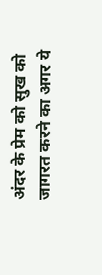अंदर के प्रेम को सुख को जागरत करने का अगर ये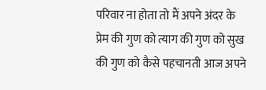परिवार ना होता तो मैं अपने अंदर के प्रेम की गुण को त्याग की गुण को सुख की गुण को कैसे पहचानती आज अपने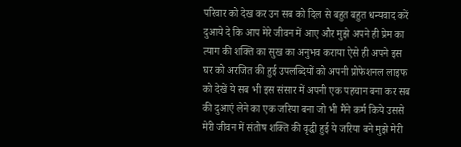परिवार को देख कर उन सब को दिल से बहुत बहुत धन्यवाद करें दुआये दे कि आप मेरे जीवन में आए और मुझे अपने ही प्रेम का त्याग की शक्ति का सुख का अनुभव कराया ऐसे ही अपने इस घर को अरजित की हुई उपलब्दियों को अपनी प्रोफेशनल लाइफ को देखें ये सब भी इस संसार में अपनी एक पहचान बना कर सब की दुआएं लेने का एक जरिया बना जो भी मैंने कर्म किये उससे मेरी जीवन में संतोष शक्ति की वृद्धी हुई ये जरिया बने मुझे मेरी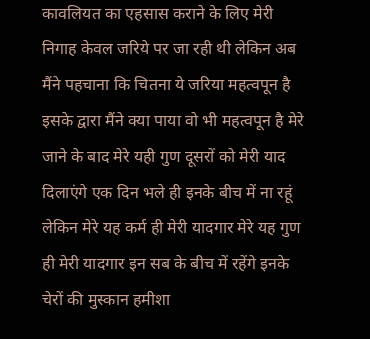कावलियत का एहसास कराने के लिए मेरी निगाह केवल जरिये पर जा रही थी लेकिन अब मैंने पहचाना कि चितना ये जरिया महत्वपून है इसके द्वारा मैंने क्या पाया वो भी महत्वपून है मेरे जाने के बाद मेरे यही गुण दूसरों को मेरी याद दिलाएंगे एक दिन भले ही इनके बीच में ना रहूं लेकिन मेरे यह कर्म ही मेरी यादगार मेरे यह गुण ही मेरी यादगार इन सब के बीच में रहेंगे इनके चेरों की मुस्कान हमीशा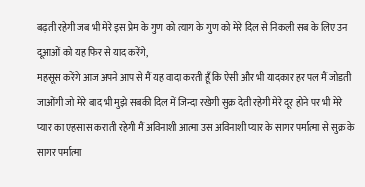बढ़ती रहेगी जब भी मेरे इस प्रेम के गुण को त्याग के गुण को मेरे दिल से निकली सब के लिए उन दूआओं को यह फिर से याद करेंगे,
महसूस करेंगे आज अपने आप से मैं यह वादा करती हूँ कि ऐसी और भी यादकार हर पल मैं जोडती जाओंगी जो मेरे बाद भी मुझे सबकी दिल में जिन्दा रखेगी सुक्र देती रहेगी मेरे दूर होने पर भी मेरे प्यार का एहसास कराती रहेगी मैं अविनाशी आत्मा उस अविनाशी प्यार के सागर पर्मात्मा से सुक्र के सागर पर्मात्मा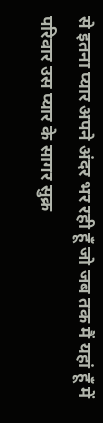से इतना प्यार अपने अंदर भर रही हूँ जो जब तक मैं यहां हूँ में परिवार उस प्यार के सागर सुक्र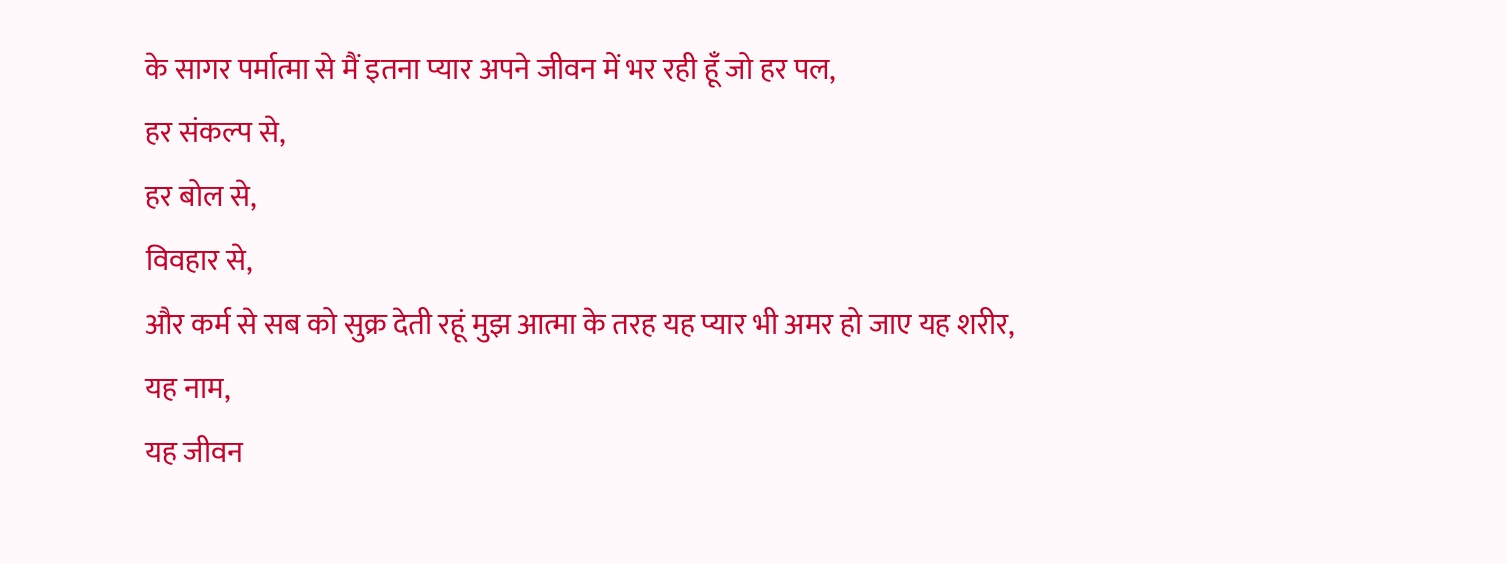के सागर पर्मात्मा से मैं इतना प्यार अपने जीवन में भर रही हूँ जो हर पल,
हर संकल्प से,
हर बोल से,
विवहार से,
और कर्म से सब को सुक्र देती रहूं मुझ आत्मा के तरह यह प्यार भी अमर हो जाए यह शरीर,
यह नाम,
यह जीवन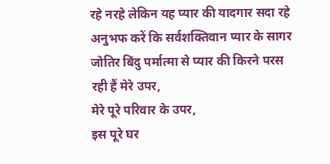रहे नरहे लेकिन यह प्यार की यादगार सदा रहे अनुभफ करें कि सर्वशक्तिवान प्यार के सागर जोतिर बिंदु पर्मात्मा से प्यार की किरने परस रही हैं मेरे उपर,
मेरे पूरे परिवार के उपर,
इस पूरे घर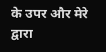के उपर और मेरे द्वारा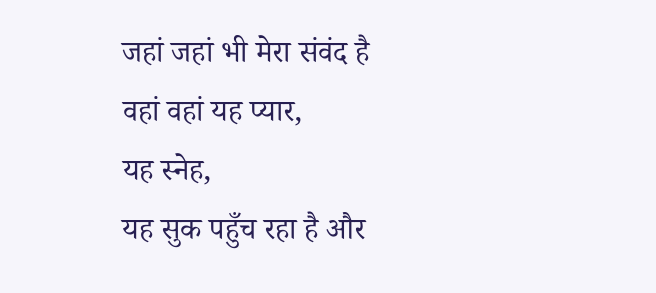जहां जहां भी मेरा संवंद है वहां वहां यह प्यार,
यह स्नेह,
यह सुक पहुँच रहा है और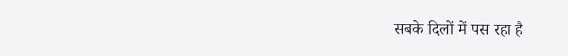सबके दिलों में पस रहा है